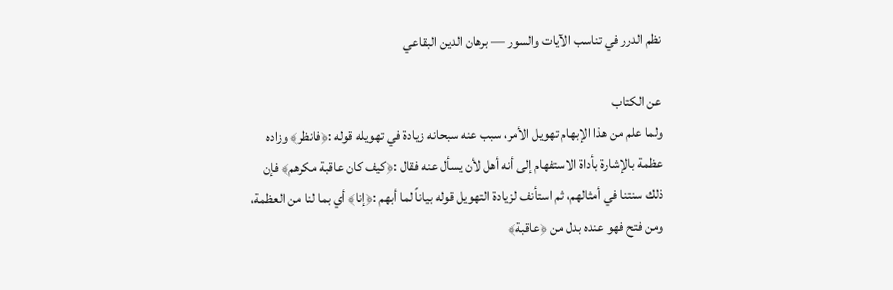نظم الدرر في تناسب الآيات والسور — برهان الدين البقاعي

عن الكتاب
ولما علم من هذا الإبهام تهويل الأمر، سبب عنه سبحانه زيادة في تهويله قوله :﴿فانظر﴾ وزاده عظمة بالإشارة بأداة الاستفهام إلى أنه أهل لأن يسأل عنه فقال :﴿كيف كان عاقبة مكرهم﴾ فإن ذلك سنتنا في أمثالهم، ثم استأنف لزيادة التهويل قوله بياناً لما أبهم :﴿إنا﴾ أي بما لنا من العظمة، ومن فتح فهو عنده بدل من ﴿عاقبة﴾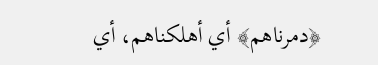﴿دمرناهم﴾ أي أهلكناهم، أي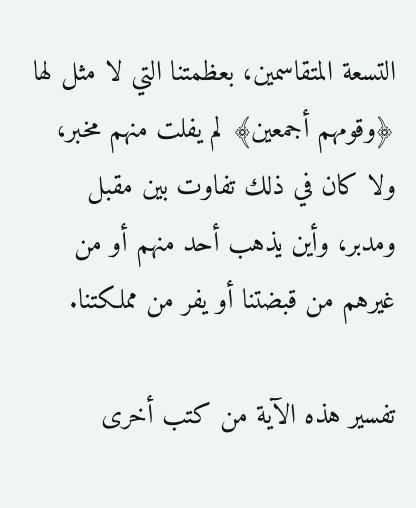التسعة المتقاسمين، بعظمتنا التي لا مثل لها ﴿وقومهم أجمعين﴾ لم يفلت منهم مخبر، ولا كان في ذلك تفاوت بين مقبل ومدبر، وأين يذهب أحد منهم أو من غيرهم من قبضتنا أو يفر من مملكتنا.

تفسير هذه الآية من كتب أخرى